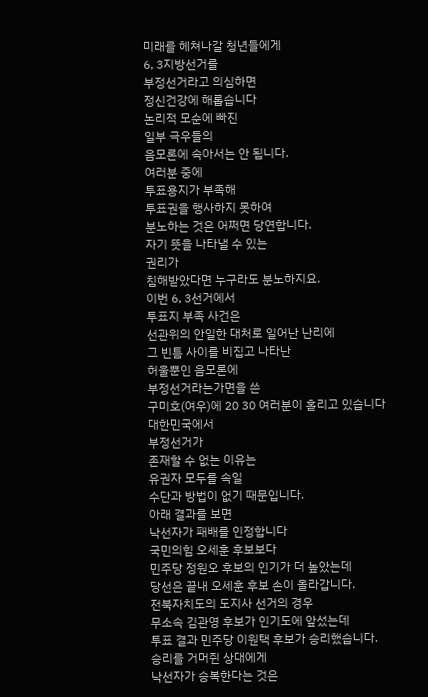미래를 헤쳐나갈 청년들에게
6, 3지방선거를
부정선거라고 의심하면
정신건강에 해롭습니다
논리적 모순에 빠진
일부 극우들의
음모론에 속아서는 안 됩니다.
여러분 중에
투표용지가 부족해
투표권을 행사하지 못하여
분노하는 것은 어쩌면 당연합니다.
자기 뜻을 나타낼 수 있는
권리가
침해받았다면 누구라도 분노하지요.
이번 6, 3선거에서
투표지 부족 사건은
선관위의 안일한 대처로 일어난 난리에
그 빈틈 사이를 비집고 나타난
허울뿐인 음모론에
부정선거라는가면을 쓴
구미호(여우)에 20 30 여러분이 홀리고 있습니다
대한민국에서
부정선거가
존재할 수 없는 이유는
유권자 모두를 속일
수단과 방법이 없기 때문입니다.
아래 결과를 보면
낙선자가 패배를 인정합니다
국민의힘 오세훈 후보보다
민주당 정원오 후보의 인기가 더 높았는데
당선은 끝내 오세훈 후보 손이 올라갑니다.
전북자치도의 도지사 선거의 경우
무소속 김관영 후보가 인기도에 앞섰는데
투표 결과 민주당 이원택 후보가 승리했습니다.
승리를 거머쥔 상대에게
낙선자가 승복한다는 것은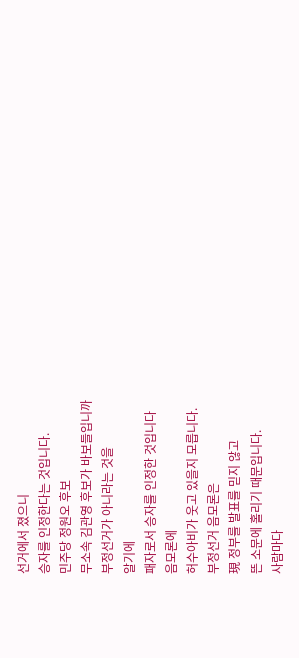선거에서 졌으니
승자를 인정한다는 것입니다.
민주당 정원오 후보
무소속 김관영 후보가 바보들입니까
부정선거가 아니라는 것을
알기에
패자로서 승자를 인정한 것입니다
음모론에
허수아비가 웃고 있을지 모릅니다.
부정선거 음모론은
現 정부를 발표를 믿지 않고
뜬 소문에 홀리기 때문입니다.
사람마다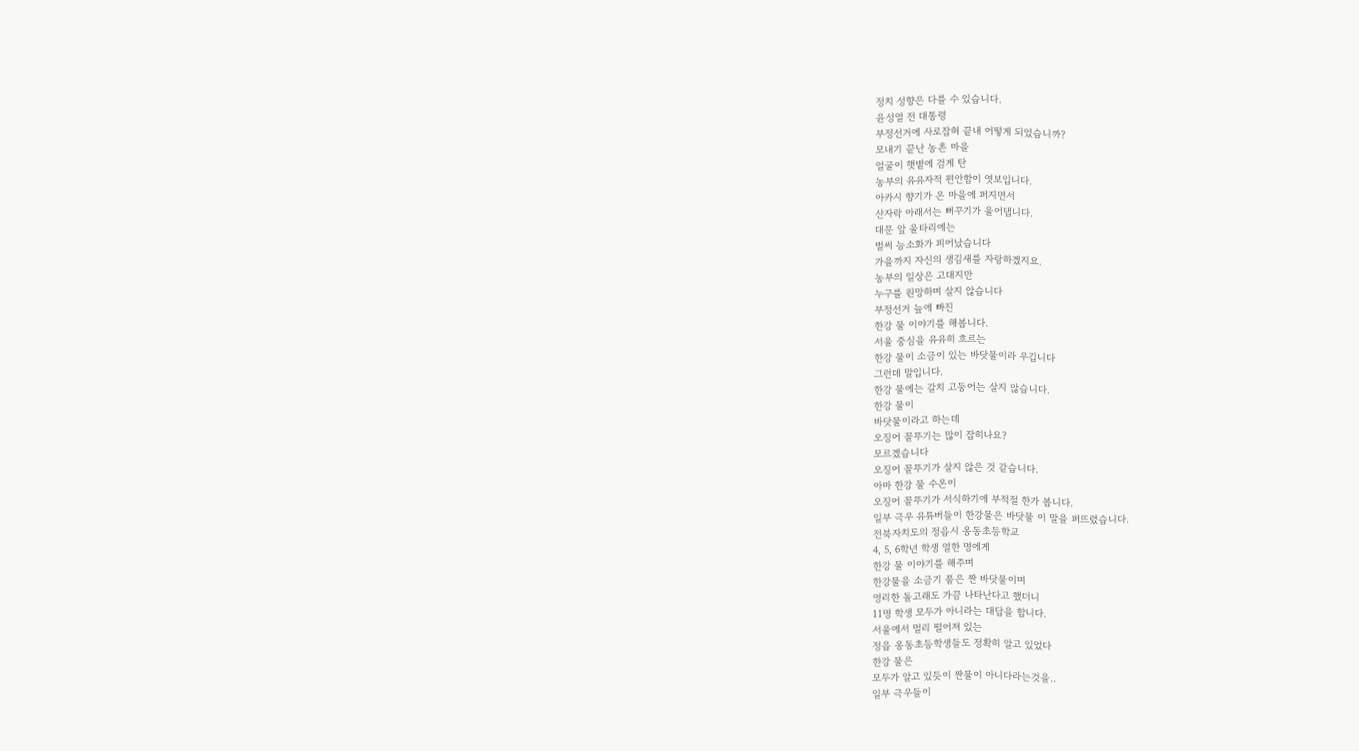정치 성향은 다를 수 있습니다.
윤성열 전 대통령
부정선거에 사로잡혀 끝내 어떻게 되었습니까?
모내기 끝난 농촌 마을
얼굴이 햇볕에 검게 탄
농부의 유유자적 편안함이 엿보입니다.
아카시 향기가 온 마을에 퍼지면서
산자락 아래서는 뻐꾸기가 울어댑니다.
대문 앞 울타리에는
벌써 능소화가 피어났습니다
가을까지 자신의 생김새를 자랑하겠지요.
농부의 일상은 고대지만
누구를 원망하며 살지 않습니다
부정선거 늪에 빠진
한강 물 이야기를 해봅니다.
서울 중심을 유유히 흐르는
한강 물이 소금이 있는 바닷물이라 우깁니다
그런데 말입니다.
한강 물에는 갈치 고둥어는 살지 않습니다.
한강 물이
바닷물이라고 하는데
오징어 꼴뚜기는 많이 잡히나요?
모르겠습니다
오징어 꼴뚜기가 살지 않은 것 같습니다.
아마 한강 물 수온이
오징어 꼴뚜기가 서식하기에 부적절 한가 봅니다.
일부 극우 유튜버들이 한강물은 바닷물 이 말을 퍼뜨렸습니다.
전북자치도의 정읍시 옹동초등학교
4, 5, 6학년 학생 열한 명에게
한강 물 이야기를 해주며
한강물을 소금기 품은 짠 바닷물이며
영리한 돌고래도 가끔 나타난다고 했더니
11명 학생 모두가 아니라는 대답을 합니다.
서울에서 멀리 떨어져 있는
정읍 옹동초등학생들도 정확히 알고 있었다
한강 물은
모두가 알고 있듯이 짠물이 아니다라는것을..
일부 극우들이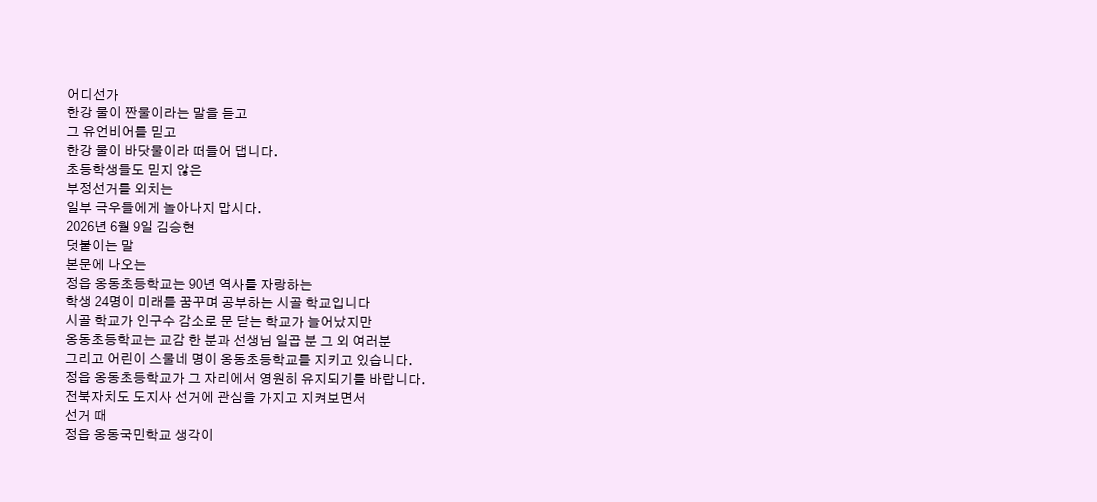어디선가
한강 물이 짠물이라는 말을 듣고
그 유언비어를 믿고
한강 물이 바닷물이라 떠들어 댑니다.
초등학생들도 믿지 않은
부정선거를 외치는
일부 극우들에게 놀아나지 맙시다.
2026년 6월 9일 김승현
덧붙이는 말
본문에 나오는
정읍 옹동초등학교는 90년 역사를 자랑하는
학생 24명이 미래를 꿈꾸며 공부하는 시골 학교입니다
시골 학교가 인구수 감소로 문 닫는 학교가 늘어났지만
옹동초등학교는 교감 한 분과 선생님 일곱 분 그 외 여러분
그리고 어린이 스물네 명이 옹동초등학교를 지키고 있습니다.
정읍 옹동초등학교가 그 자리에서 영원히 유지되기를 바랍니다.
전북자치도 도지사 선거에 관심을 가지고 지켜보면서
선거 때
정읍 옹동국민학교 생각이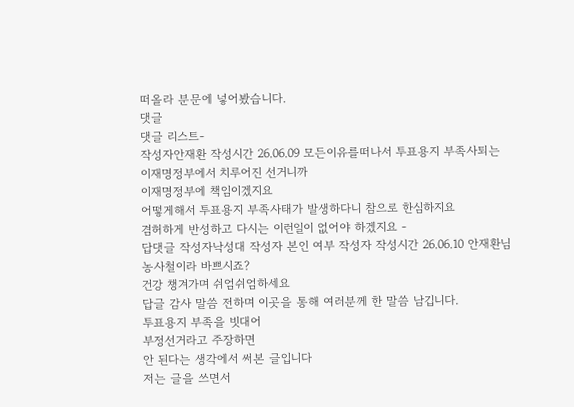떠올라 분문에 넣어봤습니다.
댓글
댓글 리스트-
작성자안재환 작성시간 26.06.09 모든이유를떠나서 투표용지 부족사퇴는
이재명정부에서 치루어진 선거니까
이재명정부에 책임이겠지요
어떻게해서 투표용지 부족사태가 발생하다니 참으로 한심하지요
겸허하게 반성하고 다시는 이런일이 없어야 하겠지요 -
답댓글 작성자낙성대 작성자 본인 여부 작성자 작성시간 26.06.10 안재환님 농사철이라 바쁘시죠?
건강 챙겨가며 쉬엄쉬엄하세요
답글 감사 말씀 전하며 이곳을 통해 여러분께 한 말씀 남깁니다.
투표용지 부족을 빗대어
부정선거라고 주장하면
안 된다는 생각에서 써본 글입니다
저는 글을 쓰면서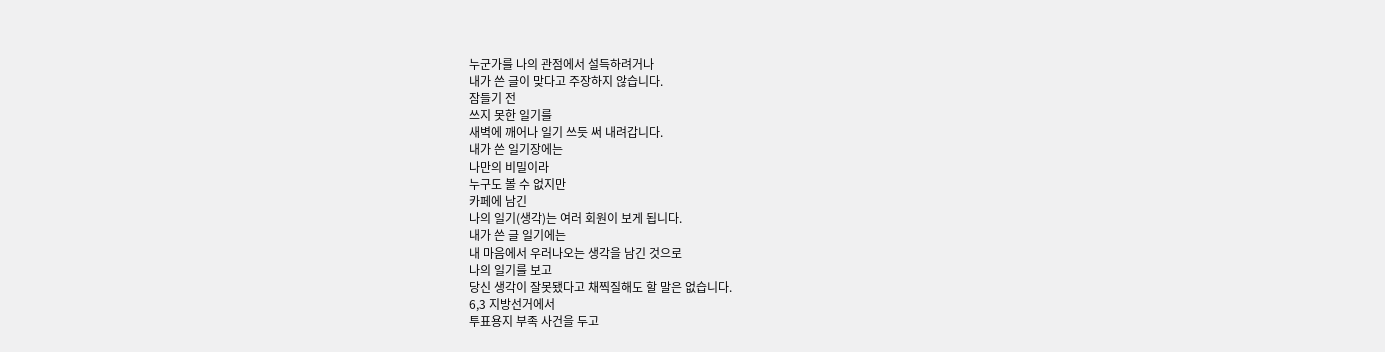누군가를 나의 관점에서 설득하려거나
내가 쓴 글이 맞다고 주장하지 않습니다.
잠들기 전
쓰지 못한 일기를
새벽에 깨어나 일기 쓰듯 써 내려갑니다.
내가 쓴 일기장에는
나만의 비밀이라
누구도 볼 수 없지만
카페에 남긴
나의 일기(생각)는 여러 회원이 보게 됩니다.
내가 쓴 글 일기에는
내 마음에서 우러나오는 생각을 남긴 것으로
나의 일기를 보고
당신 생각이 잘못됐다고 채찍질해도 할 말은 없습니다.
6,3 지방선거에서
투표용지 부족 사건을 두고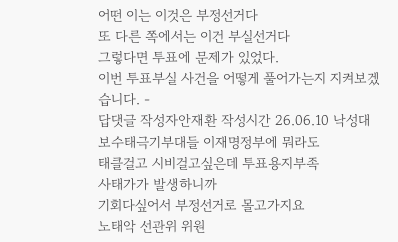어떤 이는 이것은 부정선거다
또 다른 쪽에서는 이건 부실선거다
그렇다면 투표에 문제가 있었다.
이번 투표부실 사건을 어떻게 풀어가는지 지켜보겠습니다. -
답댓글 작성자안재환 작성시간 26.06.10 낙성대 보수태극기부대들 이재명정부에 뭐라도
태클걸고 시비걸고싶은데 투표용지부족
사태가가 발생하니까
기회다싶어서 부정선거로 몰고가지요
노태악 선관위 위원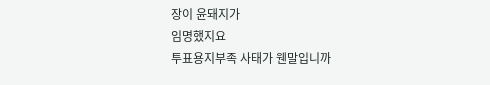장이 윤돼지가
임명했지요
투표용지부족 사태가 웬말입니까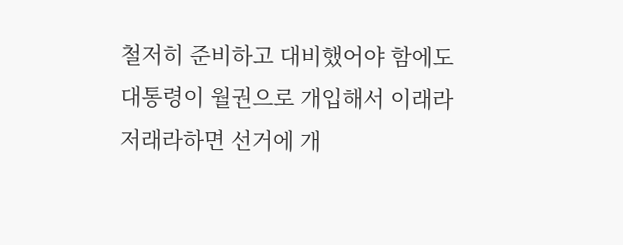철저히 준비하고 대비했어야 함에도
대통령이 월권으로 개입해서 이래라저래라하면 선거에 개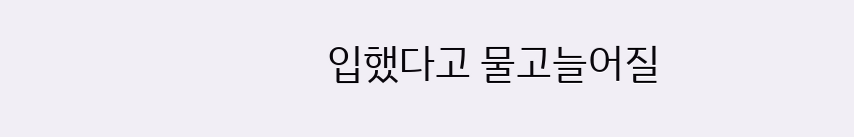입했다고 물고늘어질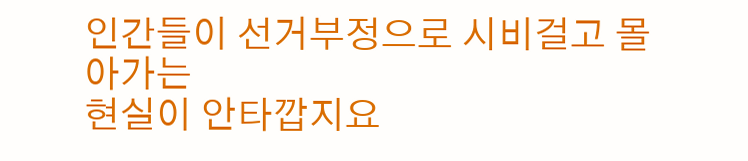인간들이 선거부정으로 시비걸고 몰아가는
현실이 안타깝지요